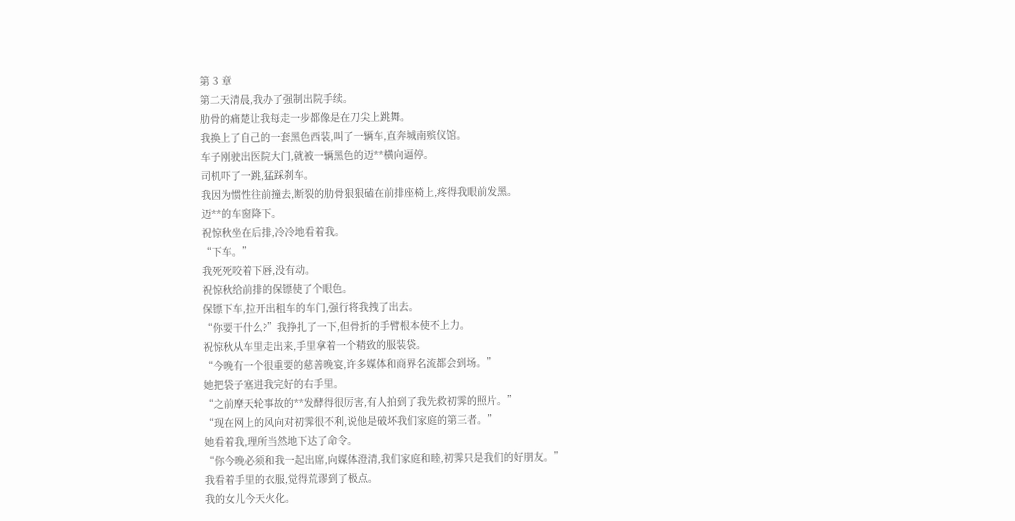第 3 章
第二天清晨,我办了强制出院手续。
肋骨的痛楚让我每走一步都像是在刀尖上跳舞。
我换上了自己的一套黑色西装,叫了一辆车,直奔城南殡仪馆。
车子刚驶出医院大门,就被一辆黑色的迈**横向逼停。
司机吓了一跳,猛踩刹车。
我因为惯性往前撞去,断裂的肋骨狠狠磕在前排座椅上,疼得我眼前发黑。
迈**的车窗降下。
祝惊秋坐在后排,冷冷地看着我。
“下车。”
我死死咬着下唇,没有动。
祝惊秋给前排的保镖使了个眼色。
保镖下车,拉开出租车的车门,强行将我拽了出去。
“你要干什么?”我挣扎了一下,但骨折的手臂根本使不上力。
祝惊秋从车里走出来,手里拿着一个精致的服装袋。
“今晚有一个很重要的慈善晚宴,许多媒体和商界名流都会到场。”
她把袋子塞进我完好的右手里。
“之前摩天轮事故的**发酵得很厉害,有人拍到了我先救初霁的照片。”
“现在网上的风向对初霁很不利,说他是破坏我们家庭的第三者。”
她看着我,理所当然地下达了命令。
“你今晚必须和我一起出席,向媒体澄清,我们家庭和睦,初霁只是我们的好朋友。”
我看着手里的衣服,觉得荒谬到了极点。
我的女儿今天火化。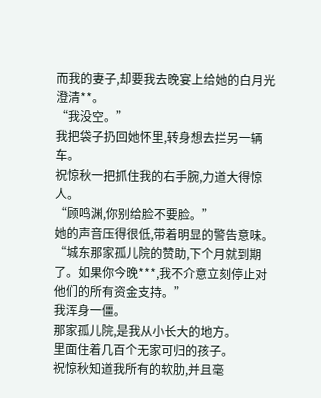而我的妻子,却要我去晚宴上给她的白月光澄清**。
“我没空。”
我把袋子扔回她怀里,转身想去拦另一辆车。
祝惊秋一把抓住我的右手腕,力道大得惊人。
“顾鸣渊,你别给脸不要脸。”
她的声音压得很低,带着明显的警告意味。
“城东那家孤儿院的赞助,下个月就到期了。如果你今晚***,我不介意立刻停止对他们的所有资金支持。”
我浑身一僵。
那家孤儿院,是我从小长大的地方。
里面住着几百个无家可归的孩子。
祝惊秋知道我所有的软肋,并且毫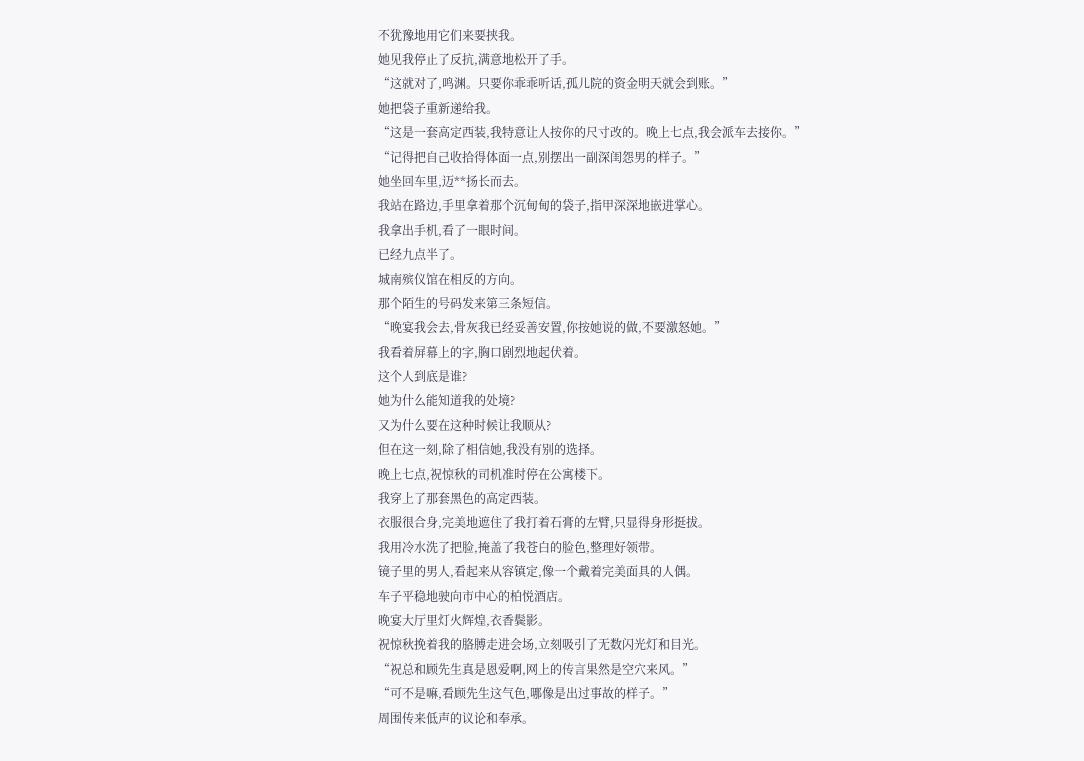不犹豫地用它们来要挟我。
她见我停止了反抗,满意地松开了手。
“这就对了,鸣渊。只要你乖乖听话,孤儿院的资金明天就会到账。”
她把袋子重新递给我。
“这是一套高定西装,我特意让人按你的尺寸改的。晚上七点,我会派车去接你。”
“记得把自己收拾得体面一点,别摆出一副深闺怨男的样子。”
她坐回车里,迈**扬长而去。
我站在路边,手里拿着那个沉甸甸的袋子,指甲深深地嵌进掌心。
我拿出手机,看了一眼时间。
已经九点半了。
城南殡仪馆在相反的方向。
那个陌生的号码发来第三条短信。
“晚宴我会去,骨灰我已经妥善安置,你按她说的做,不要激怒她。”
我看着屏幕上的字,胸口剧烈地起伏着。
这个人到底是谁?
她为什么能知道我的处境?
又为什么要在这种时候让我顺从?
但在这一刻,除了相信她,我没有别的选择。
晚上七点,祝惊秋的司机准时停在公寓楼下。
我穿上了那套黑色的高定西装。
衣服很合身,完美地遮住了我打着石膏的左臂,只显得身形挺拔。
我用冷水洗了把脸,掩盖了我苍白的脸色,整理好领带。
镜子里的男人,看起来从容镇定,像一个戴着完美面具的人偶。
车子平稳地驶向市中心的柏悦酒店。
晚宴大厅里灯火辉煌,衣香鬓影。
祝惊秋挽着我的胳膊走进会场,立刻吸引了无数闪光灯和目光。
“祝总和顾先生真是恩爱啊,网上的传言果然是空穴来风。”
“可不是嘛,看顾先生这气色,哪像是出过事故的样子。”
周围传来低声的议论和奉承。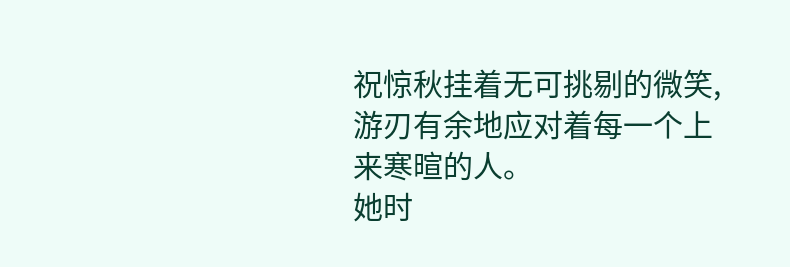祝惊秋挂着无可挑剔的微笑,游刃有余地应对着每一个上来寒暄的人。
她时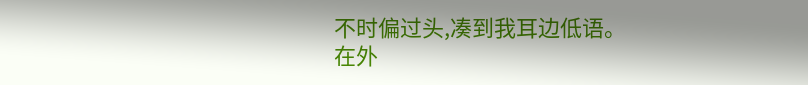不时偏过头,凑到我耳边低语。
在外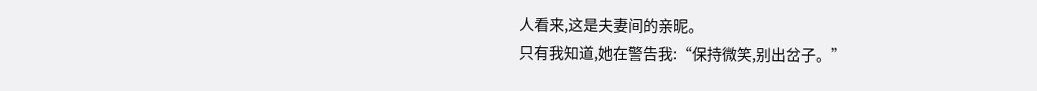人看来,这是夫妻间的亲昵。
只有我知道,她在警告我:“保持微笑,别出岔子。”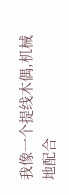我像一个提线木偶,机械地配合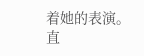着她的表演。
直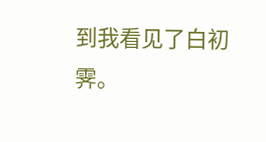到我看见了白初霁。